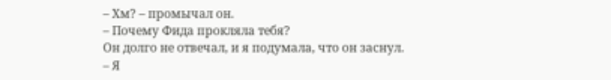– Хм? – промычал он.
– Почему Фида прокляла тебя?
Он долго не отвечал, и я подумала, что он заснул.
– Я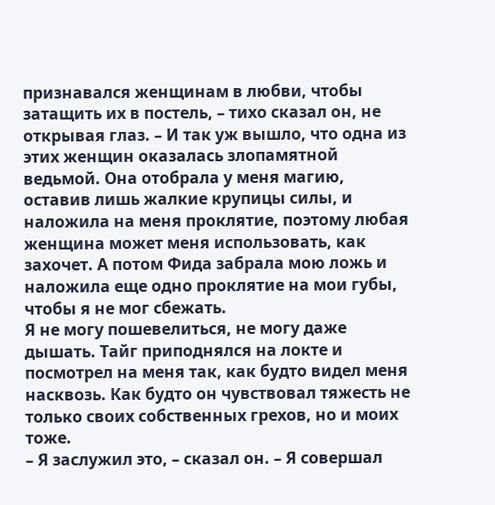признавался женщинам в любви, чтобы затащить их в постель, – тихо сказал он, не открывая глаз. – И так уж вышло, что одна из этих женщин оказалась злопамятной ведьмой. Она отобрала у меня магию, оставив лишь жалкие крупицы силы, и наложила на меня проклятие, поэтому любая женщина может меня использовать, как захочет. А потом Фида забрала мою ложь и наложила еще одно проклятие на мои губы, чтобы я не мог сбежать.
Я не могу пошевелиться, не могу даже дышать. Тайг приподнялся на локте и посмотрел на меня так, как будто видел меня насквозь. Как будто он чувствовал тяжесть не только своих собственных грехов, но и моих тоже.
– Я заслужил это, – сказал он. – Я совершал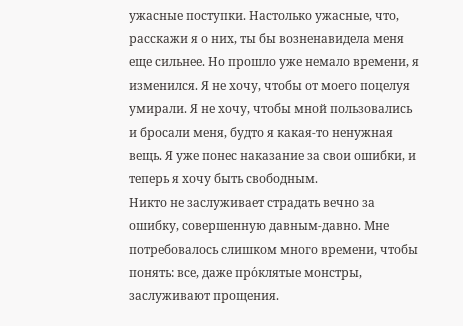ужасные поступки. Настолько ужасные, что, расскажи я о них, ты бы возненавидела меня еще сильнее. Но прошло уже немало времени, я изменился. Я не хочу, чтобы от моего поцелуя умирали. Я не хочу, чтобы мной пользовались и бросали меня, будто я какая-то ненужная вещь. Я уже понес наказание за свои ошибки, и теперь я хочу быть свободным.
Никто не заслуживает страдать вечно за ошибку, совершенную давным-давно. Мне потребовалось слишком много времени, чтобы понять: все, даже про́клятые монстры, заслуживают прощения.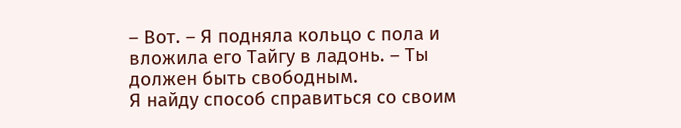– Вот. – Я подняла кольцо с пола и вложила его Тайгу в ладонь. – Ты должен быть свободным.
Я найду способ справиться со своим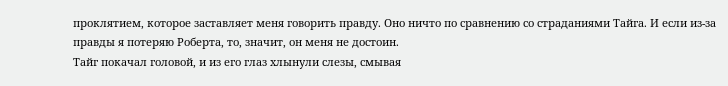проклятием, которое заставляет меня говорить правду. Оно ничто по сравнению со страданиями Тайга. И если из-за правды я потеряю Роберта, то, значит, он меня не достоин.
Тайг покачал головой, и из его глаз хлынули слезы, смывая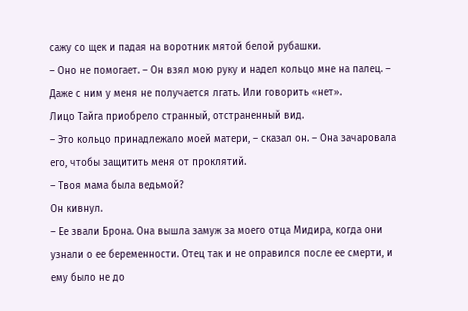сажу со щек и падая на воротник мятой белой рубашки.
– Оно не помогает. – Он взял мою руку и надел кольцо мне на палец. – Даже с ним у меня не получается лгать. Или говорить «нет».
Лицо Тайга приобрело странный, отстраненный вид.
– Это кольцо принадлежало моей матери, – сказал он. – Она зачаровала его, чтобы защитить меня от проклятий.
– Твоя мама была ведьмой?
Он кивнул.
– Ее звали Брона. Она вышла замуж за моего отца Мидира, когда они узнали о ее беременности. Отец так и не оправился после ее смерти, и ему было не до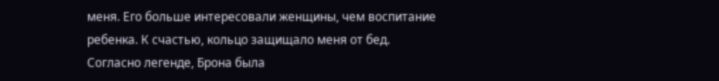меня. Его больше интересовали женщины, чем воспитание ребенка. К счастью, кольцо защищало меня от бед.
Согласно легенде, Брона была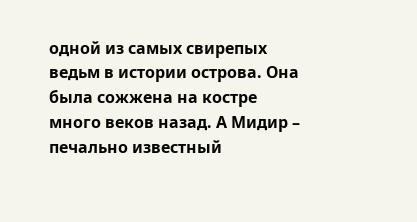одной из самых свирепых ведьм в истории острова. Она была сожжена на костре много веков назад. А Мидир – печально известный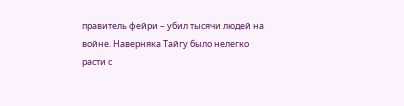правитель фейри – убил тысячи людей на войне. Наверняка Тайгу было нелегко расти с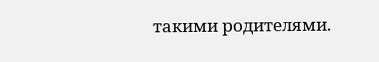такими родителями.